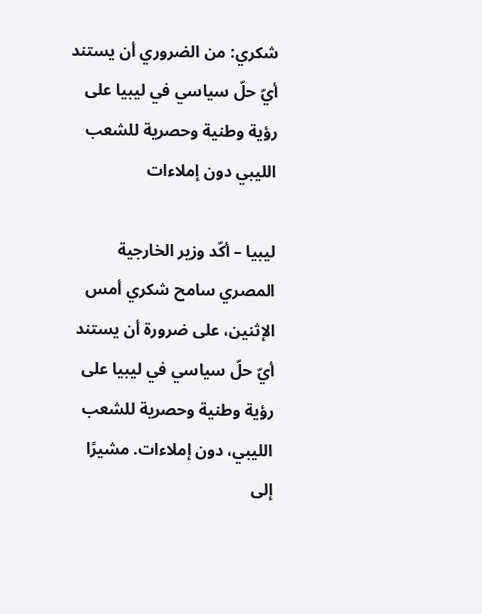شكري: من الضروري أن يستند أيّ حلّ سياسي في ليبيا على رؤية وطنية وحصرية للشعب الليبي دون إملاءات

ليبيا – أكّد وزير الخارجية المصري سامح شكري أمس الإثنين، على ضرورة أن يستند أيّ حلّ سياسي في ليبيا على رؤية وطنية وحصرية للشعب الليبي، دون إملاءات. مشيرًا إلى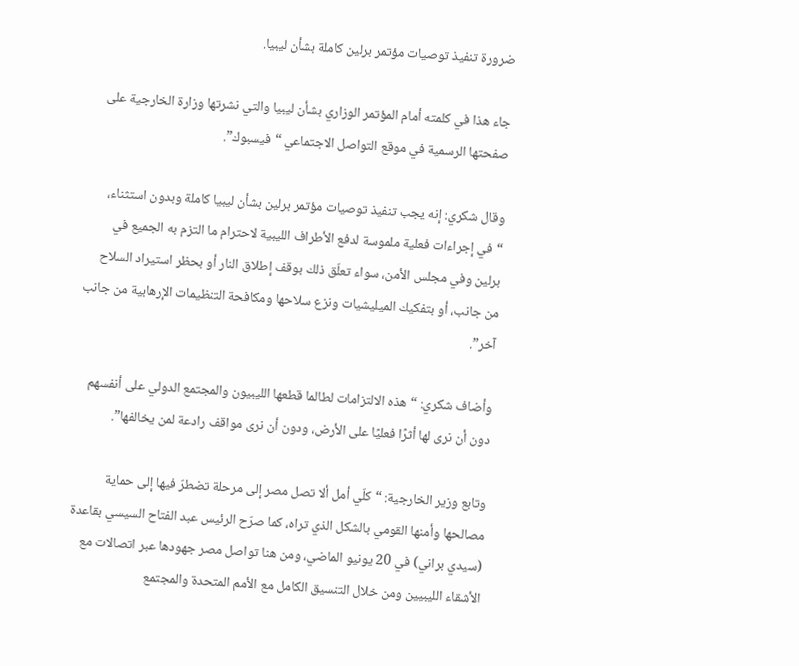ضرورة تنفيذ توصيات مؤتمر برلين كاملة بشأن ليبيا.

جاء هذا في كلمته أمام المؤتمر الوزاري بشأن ليبيا والتي نشرتها وزارة الخارجية على صفحتها الرسمية في موقع التواصل الاجتماعي “فيسبوك”.

وقال شكري: إنه يجب تنفيذ توصيات مؤتمر برلين بشأن ليبيا كاملة وبدون استثناء، “في إجراءات فعلية ملموسة لدفع الأطراف الليبية لاحترام ما التزم به الجميع في برلين وفي مجلس الأمن، سواء تعلّق ذلك بوقف إطلاق النار أو بحظر استيراد السلاح من جانب، أو بتفكيك الميليشيات ونزع سلاحها ومكافحة التنظيمات الإرهابية من جانب آخر”.

وأضاف شكري: “هذه الالتزامات لطالما قطعها الليبيون والمجتمع الدولي على أنفسهم دون أن نرى لها أثرًا فعليًا على الأرض، ودون أن نرى مواقف رادعة لمن يخالفها”.

وتابع وزير الخارجية: “كلّي أمل ألا تصل مصر إلى مرحلة تضطرّ فيها إلى حماية مصالحها وأمنها القومي بالشكل الذي تراه، كما صرّح الرئيس عبد الفتاح السيسي بقاعدة (سيدي براني) في 20 يونيو الماضي، ومن هنا تواصل مصر جهودها عبر اتصالات مع الأشقاء الليبيين ومن خلال التنسيق الكامل مع الأمم المتحدة والمجتمع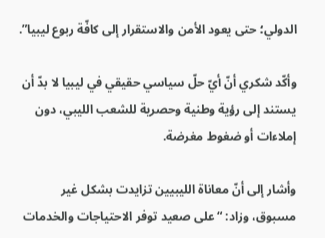الدولي؛ حتى يعود الأمن والاستقرار إلى كافّة ربوع ليبيا”.

وأكّد شكري أنّ أيّ حلّ سياسي حقيقي في ليبيا لا بدّ أن يستند إلى رؤية وطنية وحصرية للشعب الليبي، دون إملاءات أو ضغوط مغرضة.

وأشار إلى أنّ معاناة الليبيين تزايدت بشكل غير مسبوق، وزاد: “على صعيد توفر الاحتياجات والخدمات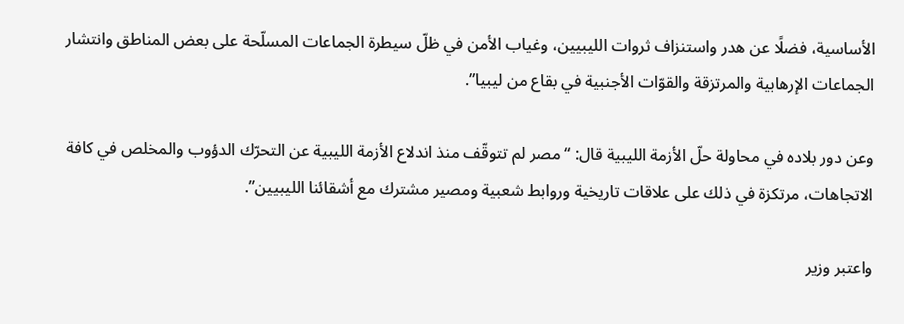الأساسية، فضلًا عن هدر واستنزاف ثروات الليبيين، وغياب الأمن في ظلّ سيطرة الجماعات المسلّحة على بعض المناطق وانتشار الجماعات الإرهابية والمرتزقة والقوّات الأجنبية في بقاع من ليبيا”.

وعن دور بلاده في محاولة حلّ الأزمة الليبية قال: “مصر لم تتوقّف منذ اندلاع الأزمة الليبية عن التحرّك الدؤوب والمخلص في كافة الاتجاهات، مرتكزة في ذلك على علاقات تاريخية وروابط شعبية ومصير مشترك مع أشقائنا الليبيين”.

واعتبر وزير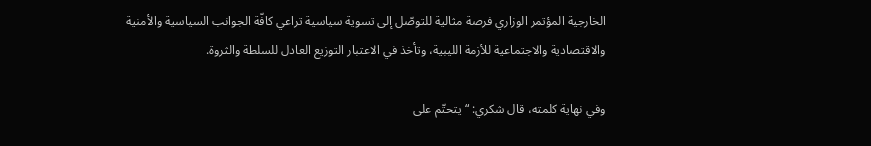الخارجية المؤتمر الوزاري فرصة مثالية للتوصّل إلى تسوية سياسية تراعي كافّة الجوانب السياسية والأمنية والاقتصادية والاجتماعية للأزمة الليبية، وتأخذ في الاعتبار التوزيع العادل للسلطة والثروة.

وفي نهاية كلمته، قال شكري: “يتحتّم على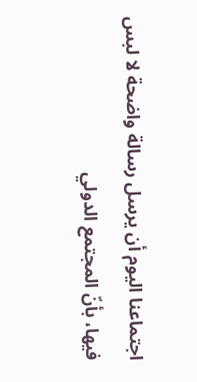اجتماعنا اليوم أن يرسل رسالة واضحة لا لبس فيها، بأنّ المجتمع الدولي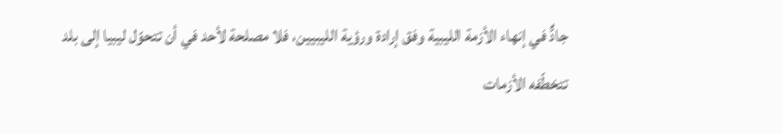جادٌّ في إنهاء الأزمة الليبية وفق إرادة ورؤية الليبيين، فلا مصلحة لأحد في أن تتحوّل ليبيا إلى بلد تتخطّفه الأزمات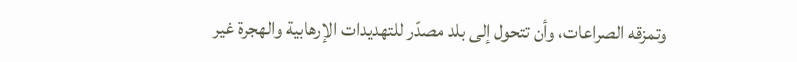وتمزقه الصراعات، وأن تتحول إلى بلد مصدّر للتهديدات الإرهابية والهجرة غير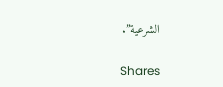الشرعية”.

Shares